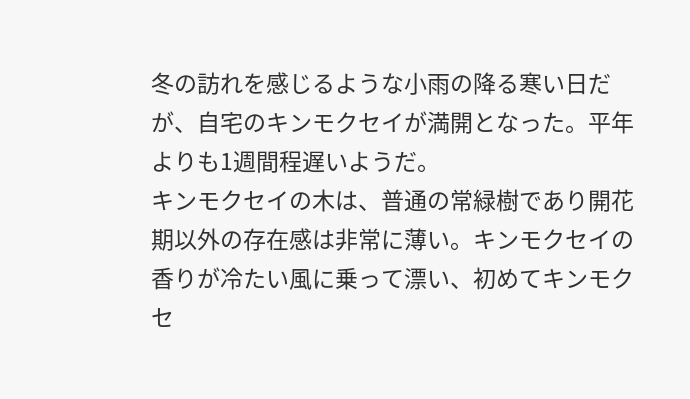冬の訪れを感じるような小雨の降る寒い日だが、自宅のキンモクセイが満開となった。平年よりも1週間程遅いようだ。
キンモクセイの木は、普通の常緑樹であり開花期以外の存在感は非常に薄い。キンモクセイの香りが冷たい風に乗って漂い、初めてキンモクセ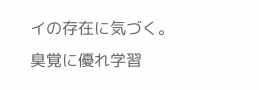イの存在に気づく。
臭覚に優れ学習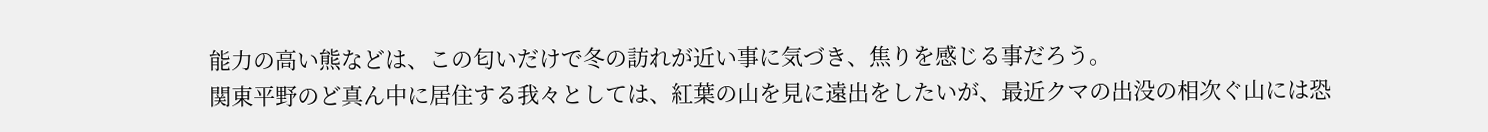能力の高い熊などは、この匂いだけで冬の訪れが近い事に気づき、焦りを感じる事だろう。
関東平野のど真ん中に居住する我々としては、紅葉の山を見に遠出をしたいが、最近クマの出没の相次ぐ山には恐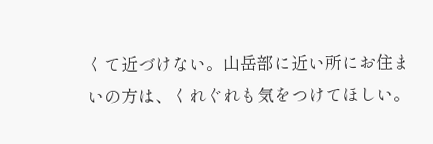くて近づけない。山岳部に近い所にお住まいの方は、くれぐれも気をつけてほしい。